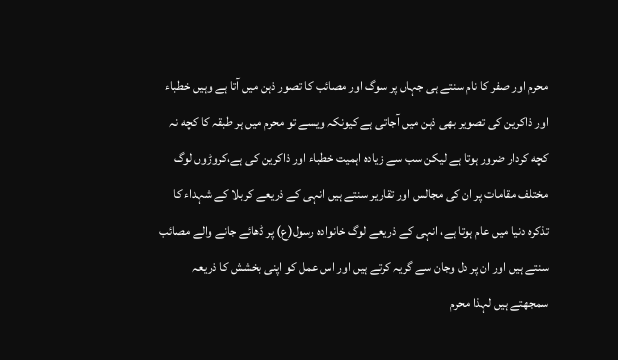محرم اور صفر کا نام سنتے ہی جہاں پر سوگ اور مصائب کا تصور ذہن میں آتا ہے وہیں خطباء اور ذاکرین کی تصویر بهی ذہن میں آجاتی ہے کیونکہ ویسے تو محرم میں ہر طبقہ کا کچه نہ کچه کردار ضرور ہوتا ہے لیکن سب سے زیادہ اہمیت خطباء اور ذاکرین کی ہے،کروڑوں لوگ مختلف مقامات پر ان کی مجالس اور تقاریر سنتے ہیں انہی کے ذریعے کربلا کے شہداء کا تذکرہ دنیا میں عام ہوتا ہے، انہی کے ذریعے لوگ خانوادہ رسول(ع) پر ڈهائے جانے والے مصائب سنتے ہیں اور ان پر دل وجان سے گریہ کرتے ہیں اور اس عمل کو اپنی بخشش کا ذریعہ سمجهتے ہیں لہذا محرم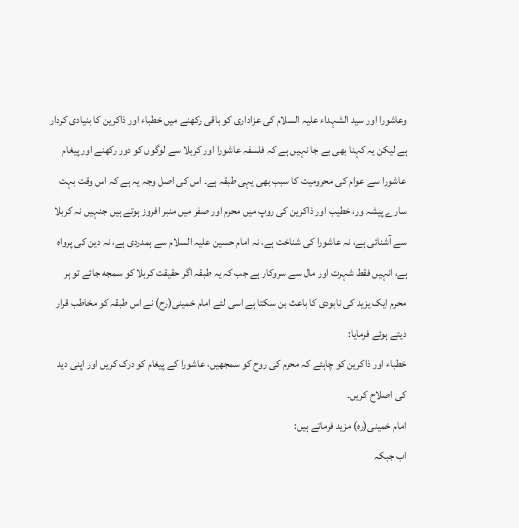وعاشورا اور سید الشہداء علیہ السلام کی عزاداری کو باقی رکهنے میں خطباء اور ذاکرین کا بنیادی کردار ہے لیکن یہ کہنا بهی بے جا نہیں ہے کہ فلسفہ عاشورا اور کربلا سے لوگوں کو دور رکهنے اور پیغام عاشورا سے عوام کی محرومیت کا سبب بهی یہی طبقہ ہے۔ اس کی اصل وجہ یہ ہے کہ اس وقت بہت سارے پیشہ ور، خطیب اور ذاکرین کی روپ میں محرم اور صفر میں منبر افروز ہوتے ہیں جنہیں نہ کربلا سے آشنائی ہے، نہ عاشورا کی شناخت ہے، نہ امام حسین علیہ السلام سے ہمدردی ہے، نہ دین کی پرواہ ہے، انہیں فقط شہرت اور مال سے سروکار ہے جب کہ یہ طبقہ اگر حقیقت کربلا کو سمجه جائے تو ہر محرم ایک یزید کی نابودی کا باعث بن سکتا ہے اسی لئے امام خمینی(رح) نے اس طبقہ کو مخاطب قرار دیتے ہوئے فرمایا:
خطباء اور ذاکرین کو چاہئے کہ محرم کی روح کو سمجهیں، عاشورا کے پیغام کو درک کریں اور اپنی دید کی اصلاح کریں۔
امام خمینی(رہ) مزید فرماتے ہیں:
اب جبکہ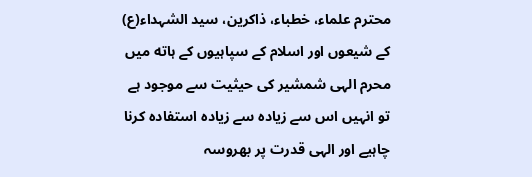محترم علماء، خطباء، ذاکرین، سید الشہداء(ع) کے شیعوں اور اسلام کے سپاہیوں کے ہاته میں محرم الہی شمشیر کی حیثیت سے موجود ہے تو انہیں اس سے زیادہ سے زیادہ استفادہ کرنا چاہیے اور الہی قدرت پر بهروسہ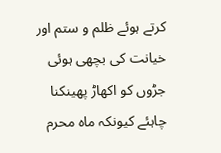کرتے ہوئے ظلم و ستم اور خیانت کی بچهی ہوئی جڑوں کو اکهاڑ پهینکنا چاہئے کیونکہ ماہ محرم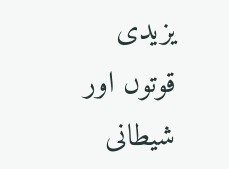یزیدی قوتوں اور شیطانی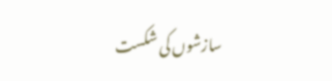سازشوں کی شکست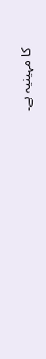کا مہینیہ ہے۔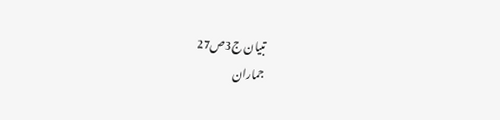تبیان ج3ص27
جماران